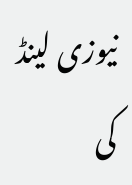نیوزی لینڈ کی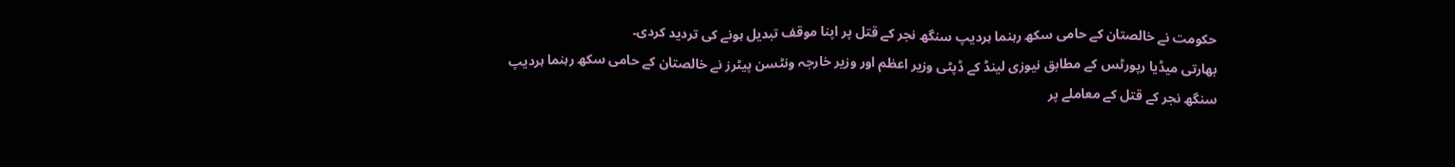حکومت نے خالصتان کے حامی سکھ رہنما ہردیپ سنگھ نجر کے قتل پر اپنا موقف تبدیل ہونے کی تردید کردی۔
بھارتی میڈیا رپورٹس کے مطابق نیوزی لینڈ کے ڈپٹی وزیر اعظم اور وزیر خارجہ ونٹسن پیٹرز نے خالصتان کے حامی سکھ رہنما ہردیپ سنگھ نجر کے قتل کے معاملے پر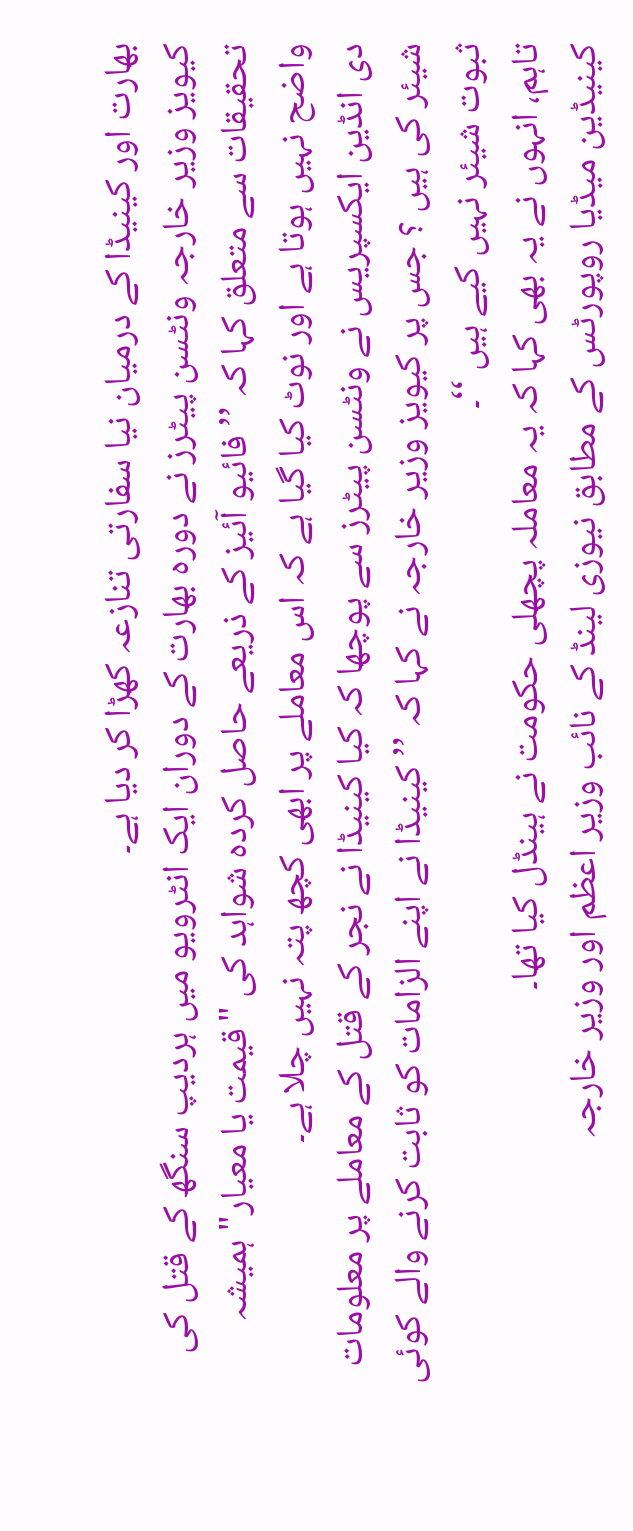بھارت اور کینیڈا کے درمیان نیا سفارتی تنازعہ کھڑا کر دیا ہے۔
کیویز وزیر خارجہ ونٹسن پیٹرز نے دورہ بھارت کے دوران ایک انٹرویو میں ہردیپ سنگھ کے قتل کی تحقیقات سے متعلق کہا کہ ’’ فائیو آئیز کے ذریعے حاصل کردہ شواہد کی "قیمت یا معیار" ہمیشہ واضح نہیں ہوتا ہے اور نوٹ کیا گیا ہے کہ اس معاملے پر ابھی کچھ پتہ نہیں چلا ہے۔
دی انڈین ایکسپریس نے ونٹسن پیٹرز سے پوچھا کہ کیا کینیڈا نے نجر کے قتل کے معاملے پر معلومات شیئر کی ہیں ؟ جس پر کیویز وزیر خارجہ نے کہا کہ ’’ کینیڈا نے اپنے الزامات کو ثابت کرنے والے کوئی ثبوت شیئر نہیں کیے ہیں ‘‘۔
تاہم، انہوں نے یہ بھی کہا کہ یہ معاملہ پچھلی حکومت نے ہینڈل کیا تھا۔
کینیڈین میڈیا روپورٹس کے مطابق نیوزی لینڈ کے نائب وزیر اعظم اور وزیر خارجہ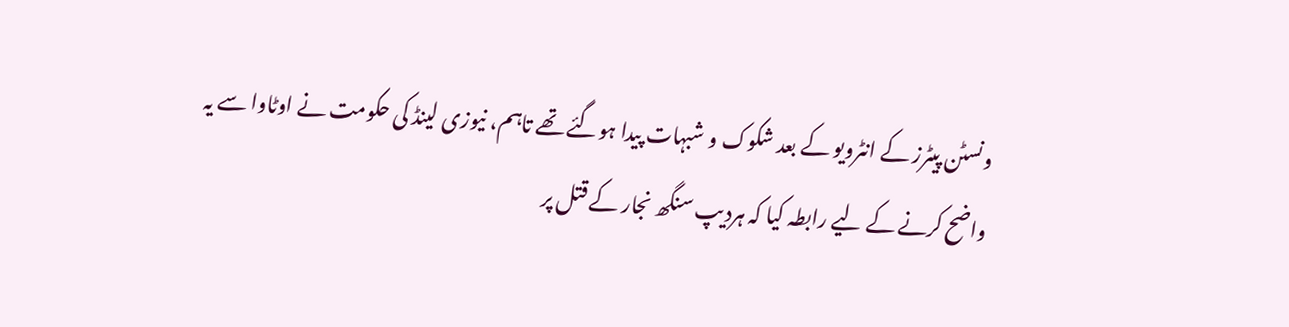ونسٹن پیٹرز کے انٹرویو کے بعد شکوک و شبہات پیدا ہوگئے تھے تاہم، نیوزی لینڈ کی حکومت نے اوٹاوا سے یہ واضح کرنے کے لیے رابطہ کیا کہ ہردیپ سنگھ نجار کے قتل پر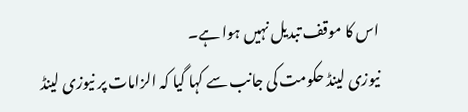اس کا موقف تبدیل نہیں ہوا ہے۔
نیوزی لینڈ حکومت کی جانب سے کہا گیا کہ الزامات پر نیوزی لینڈ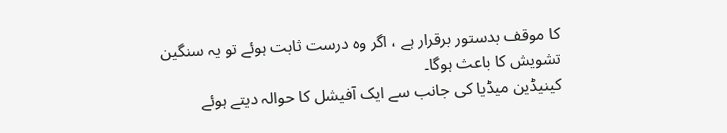کا موقف بدستور برقرار ہے ، اگر وہ درست ثابت ہوئے تو یہ سنگین تشویش کا باعث ہوگا۔
کینیڈین میڈیا کی جانب سے ایک آفیشل کا حوالہ دیتے ہوئے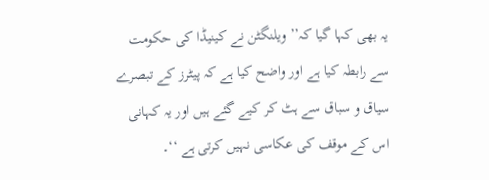یہ بھی کہا گیا کہ’’ ویلنگٹن نے کینیڈا کی حکومت سے رابطہ کیا ہے اور واضح کیا ہے کہ پیٹرز کے تبصرے سیاق و سباق سے ہٹ کر کیے گئے ہیں اور یہ کہانی اس کے موقف کی عکاسی نہیں کرتی ہے ‘‘۔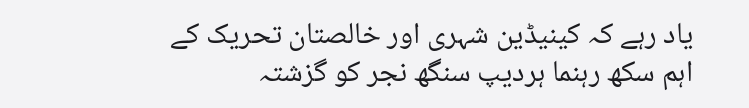یاد رہے کہ کینیڈین شہری اور خالصتان تحریک کے اہم سکھ رہنما ہردیپ سنگھ نجر کو گزشتہ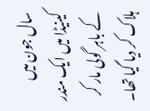سال جون میں کینیڈا میں ایک مندر کے باہر گولی مار کر ہلاک کر دیا گیا تھا۔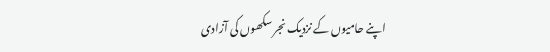اپنے حامیوں کے نزدیک نجر سکھوں کی آزادی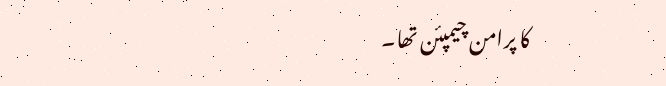کا پرامن چیمپئن تھا۔